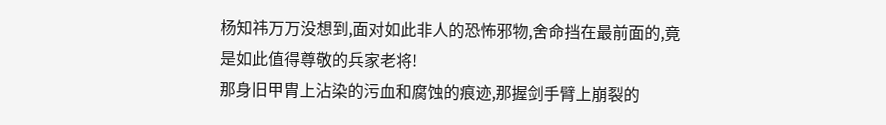杨知祎万万没想到,面对如此非人的恐怖邪物,舍命挡在最前面的,竟是如此值得尊敬的兵家老将!
那身旧甲胄上沾染的污血和腐蚀的痕迹,那握剑手臂上崩裂的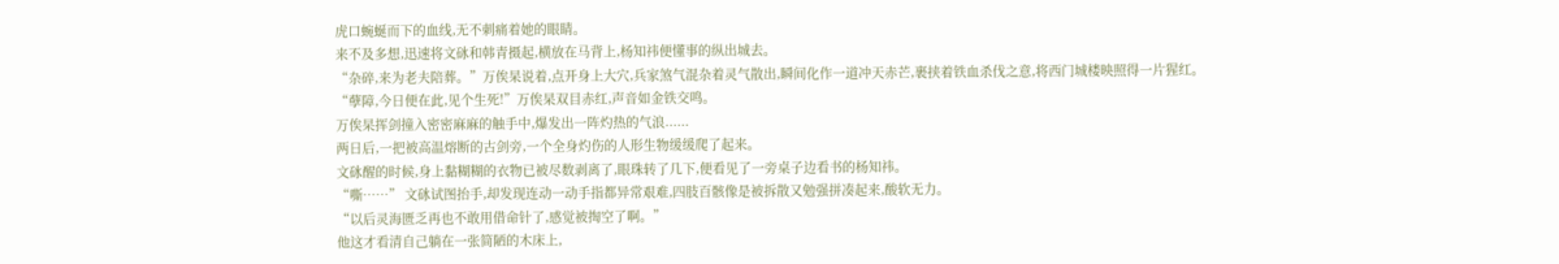虎口蜿蜒而下的血线,无不刺痛着她的眼睛。
来不及多想,迅速将文砯和韩青摄起,横放在马背上,杨知祎便懂事的纵出城去。
“杂碎,来为老夫陪葬。”万俟杲说着,点开身上大穴,兵家煞气混杂着灵气散出,瞬间化作一道冲天赤芒,裹挟着铁血杀伐之意,将西门城楼映照得一片猩红。
“孽障,今日便在此,见个生死!”万俟杲双目赤红,声音如金铁交鸣。
万俟杲挥剑撞入密密麻麻的触手中,爆发出一阵灼热的气浪......
两日后,一把被高温熔断的古剑旁,一个全身灼伤的人形生物缓缓爬了起来。
文砯醒的时候,身上黏糊糊的衣物已被尽数剥离了,眼珠转了几下,便看见了一旁桌子边看书的杨知祎。
“嘶……” 文砯试图抬手,却发现连动一动手指都异常艰难,四肢百骸像是被拆散又勉强拼凑起来,酸软无力。
“以后灵海匮乏再也不敢用借命针了,感觉被掏空了啊。”
他这才看清自己躺在一张简陋的木床上,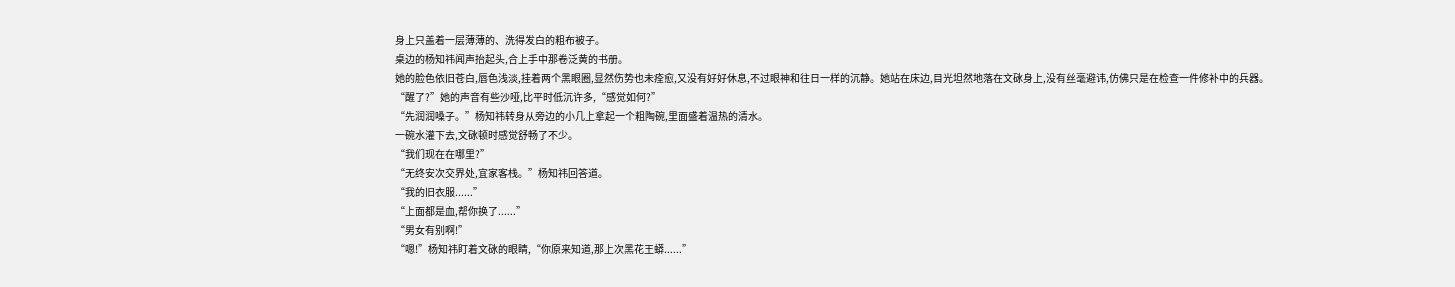身上只盖着一层薄薄的、洗得发白的粗布被子。
桌边的杨知祎闻声抬起头,合上手中那卷泛黄的书册。
她的脸色依旧苍白,唇色浅淡,挂着两个黑眼圈,显然伤势也未痊愈,又没有好好休息,不过眼神和往日一样的沉静。她站在床边,目光坦然地落在文砯身上,没有丝毫避讳,仿佛只是在检查一件修补中的兵器。
“醒了?”她的声音有些沙哑,比平时低沉许多,“感觉如何?”
“先润润嗓子。”杨知祎转身从旁边的小几上拿起一个粗陶碗,里面盛着温热的清水。
一碗水灌下去,文砯顿时感觉舒畅了不少。
“我们现在在哪里?”
“无终安次交界处,宜家客栈。”杨知祎回答道。
“我的旧衣服......”
“上面都是血,帮你换了......”
“男女有别啊!”
“嗯!”杨知祎盯着文砯的眼睛,“你原来知道,那上次黑花王蟒......”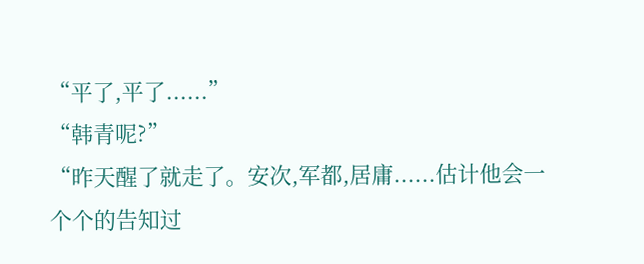“平了,平了......”
“韩青呢?”
“昨天醒了就走了。安次,军都,居庸......估计他会一个个的告知过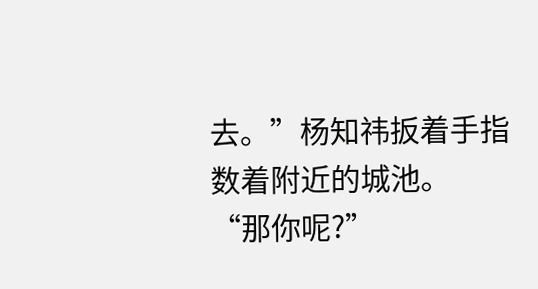去。”杨知祎扳着手指数着附近的城池。
“那你呢?”